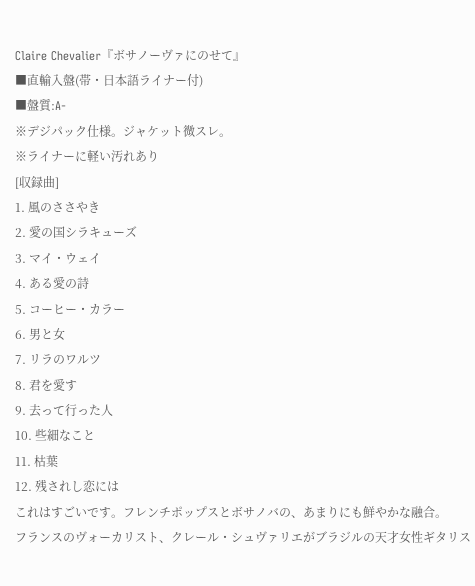Claire Chevalier『ボサノーヴァにのせて』
■直輸入盤(帯・日本語ライナー付)
■盤質:A-
※デジパック仕様。ジャケット微スレ。
※ライナーに軽い汚れあり
[収録曲]
1. 風のささやき
2. 愛の国シラキューズ
3. マイ・ウェイ
4. ある愛の詩
5. コーヒー・カラー
6. 男と女
7. リラのワルツ
8. 君を愛す
9. 去って行った人
10. 些細なこと
11. 枯葉
12. 残されし恋には
これはすごいです。フレンチポップスとボサノバの、あまりにも鮮やかな融合。
フランスのヴォーカリスト、クレール・シュヴァリエがブラジルの天才女性ギタリス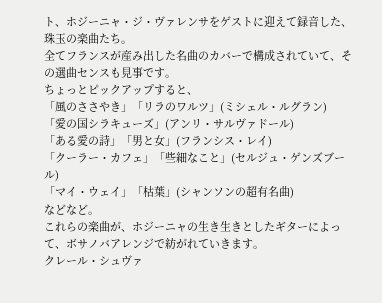ト、ホジーニャ・ジ・ヴァレンサをゲストに迎えて録音した、珠玉の楽曲たち。
全てフランスが産み出した名曲のカバーで構成されていて、その選曲センスも見事です。
ちょっとピックアップすると、
「風のささやき」「リラのワルツ」(ミシェル・ルグラン)
「愛の国シラキューズ」(アンリ・サルヴァドール)
「ある愛の詩」「男と女」(フランシス・レイ)
「クーラー・カフェ」「些細なこと」(セルジュ・ゲンズブール)
「マイ・ウェイ」「枯葉」(シャンソンの超有名曲)
などなど。
これらの楽曲が、ホジーニャの生き生きとしたギターによって、ボサノバアレンジで紡がれていきます。
クレール・シュヴァ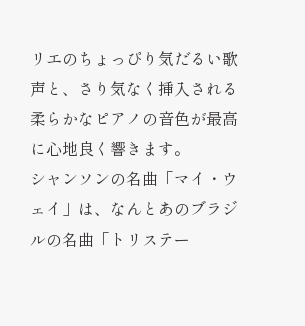リエのちょっぴり気だるい歌声と、さり気なく挿入される柔らかなピアノの音色が最高に心地良く響きます。
シャンソンの名曲「マイ・ウェイ」は、なんとあのブラジルの名曲「トリステー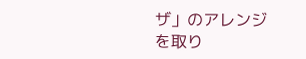ザ」のアレンジを取り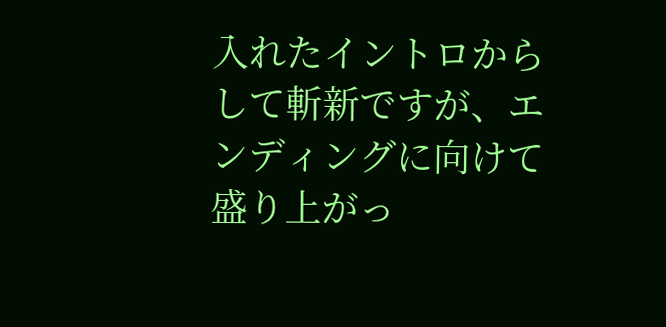入れたイントロからして斬新ですが、エンディングに向けて盛り上がっ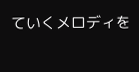ていくメロディを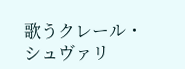歌うクレール・シュヴァリ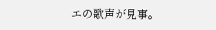エの歌声が見事。